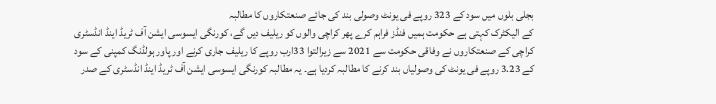بجلی بلوں میں سود کے 323 روپے فی یونٹ وصولی بند کی جائے صنعتکاروں کا مطالبہ
کے الیکٹرک کہتی ہے حکومت ہمیں فنڈز فراہم کرے پھر کراچی والوں کو ریلیف دیں گے، کورنگی ایسوسی ایشن آف ٹریڈ اینڈ انڈسٹری
کراچی کے صنعتکاروں نے وفاقی حکومت سے 2021 سے زیرالتوا 33ارب روپے کا ریلیف جاری کرنے اور پاور ہولڈنگ کمپنی کے سود کے 3.23 روپے فی یونٹ کی وصولیاں بند کرنے کا مطالبہ کردیا ہے۔ یہ مطالبہ کورنگی ایسوسی ایشن آف ٹریڈ اینڈ انڈسٹری کے صدر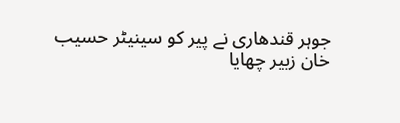جوہر قندھاری نے پیر کو سینیٹر حسیب خان زبیر چھایا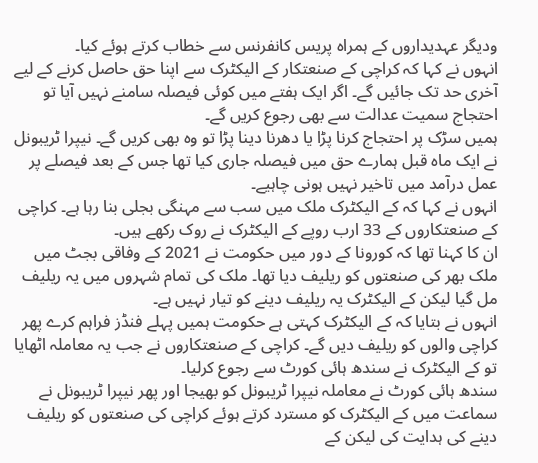ودیگر عہدیداروں کے ہمراہ پریس کانفرنس سے خطاب کرتے ہوئے کیا۔
انہوں نے کہا کہ کراچی کے صنعتکار کے الیکٹرک سے اپنا حق حاصل کرنے کے لیے آخری حد تک جائیں گے۔ اگر ایک ہفتے میں کوئی فیصلہ سامنے نہیں آیا تو احتجاج سمیت عدالت سے بھی رجوع کریں گے۔
ہمیں سڑک پر احتجاج کرنا پڑا یا دھرنا دینا پڑا تو وہ بھی کریں گے۔ نیپرا ٹریبونل نے ایک ماہ قبل ہمارے حق میں فیصلہ جاری کیا تھا جس کے بعد فیصلے پر عمل درآمد میں تاخیر نہیں ہونی چاہیے۔
انہوں نے کہا کہ کے الیکٹرک ملک میں سب سے مہنگی بجلی بنا رہا ہے۔ کراچی کے صنعتکاروں کے 33 ارب روپے کے الیکٹرک نے روک رکھے ہیں۔
ان کا کہنا تھا کہ کورونا کے دور میں حکومت نے 2021 کے وفاقی بجٹ میں ملک بھر کی صنعتوں کو ریلیف دیا تھا۔ ملک کی تمام شہروں میں یہ ریلیف مل گیا لیکن کے الیکٹرک یہ ریلیف دینے کو تیار نہیں ہے۔
انہوں نے بتایا کہ کے الیکٹرک کہتی ہے حکومت ہمیں پہلے فنڈز فراہم کرے پھر کراچی والوں کو ریلیف دیں گے۔ کراچی کے صنعتکاروں نے جب یہ معاملہ اٹھایا تو کے الیکٹرک نے سندھ ہائی کورٹ سے رجوع کرلیا۔
سندھ ہائی کورٹ نے معاملہ نیپرا ٹریبونل کو بھیجا اور پھر نیپرا ٹریبونل نے سماعت میں کے الیکٹرک کو مسترد کرتے ہوئے کراچی کی صنعتوں کو ریلیف دینے کی ہدایت کی لیکن کے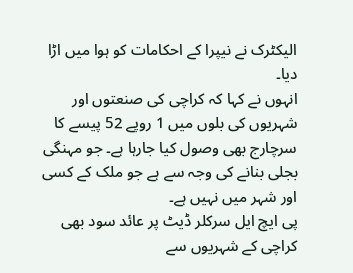الیکٹرک نے نیپرا کے احکامات کو ہوا میں اڑا دیا۔
انہوں نے کہا کہ کراچی کی صنعتوں اور شہریوں کی بلوں میں 1 روپے 52 پیسے کا سرچارج بھی وصول کیا جارہا ہے۔ جو مہنگی بجلی بنانے کی وجہ سے ہے جو ملک کے کسی اور شہر میں نہیں ہے۔
پی ایچ ایل سرکلر ڈیٹ پر عائد سود بھی کراچی کے شہریوں سے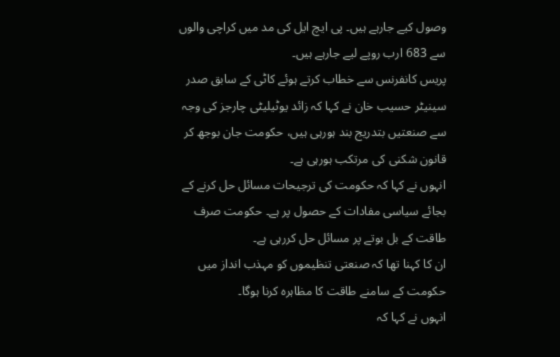وصول کیے جارہے ہیں۔ پی ایچ ایل کی مد میں کراچی والوں سے 683 ارب روپے لیے جارہے ہیں۔
پریس کانفرنس سے خطاب کرتے ہوئے کاٹی کے سابق صدر سینیٹر حسیب خان نے کہا کہ زائد یوٹیلیٹی چارجز کی وجہ سے صنعتیں بتدریج بند ہورہی ہیں، حکومت جان بوجھ کر قانون شکنی کی مرتکب ہورہی ہے۔
انہوں نے کہا کہ حکومت کی ترجیحات مسائل حل کرنے کے بجائے سیاسی مفادات کے حصول پر ہے۔ حکومت صرف طاقت کے بل بوتے پر مسائل حل کررہی ہے۔
ان کا کہنا تھا کہ صنعتی تنظیموں کو مہذب انداز میں حکومت کے سامنے طاقت کا مظاہرہ کرنا ہوگا۔
انہوں نے کہا کہ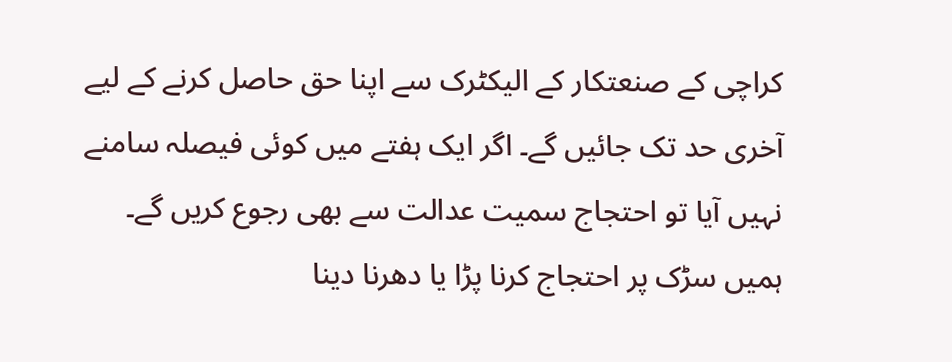کراچی کے صنعتکار کے الیکٹرک سے اپنا حق حاصل کرنے کے لیے آخری حد تک جائیں گے۔ اگر ایک ہفتے میں کوئی فیصلہ سامنے نہیں آیا تو احتجاج سمیت عدالت سے بھی رجوع کریں گے۔
ہمیں سڑک پر احتجاج کرنا پڑا یا دھرنا دینا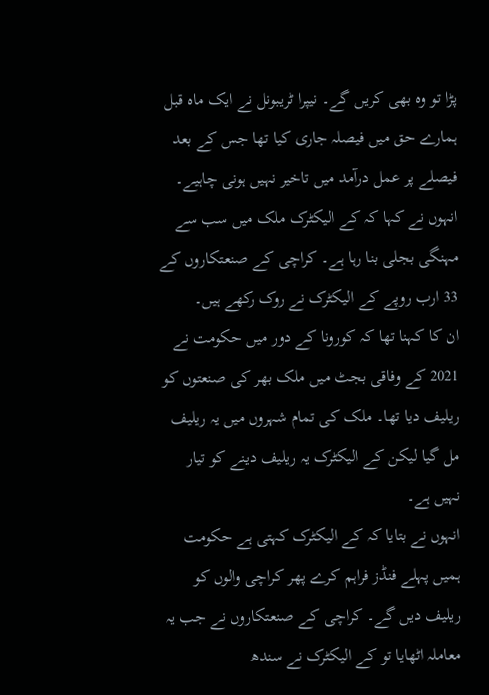پڑا تو وہ بھی کریں گے۔ نیپرا ٹریبونل نے ایک ماہ قبل ہمارے حق میں فیصلہ جاری کیا تھا جس کے بعد فیصلے پر عمل درآمد میں تاخیر نہیں ہونی چاہیے۔
انہوں نے کہا کہ کے الیکٹرک ملک میں سب سے مہنگی بجلی بنا رہا ہے۔ کراچی کے صنعتکاروں کے 33 ارب روپے کے الیکٹرک نے روک رکھے ہیں۔
ان کا کہنا تھا کہ کورونا کے دور میں حکومت نے 2021 کے وفاقی بجٹ میں ملک بھر کی صنعتوں کو ریلیف دیا تھا۔ ملک کی تمام شہروں میں یہ ریلیف مل گیا لیکن کے الیکٹرک یہ ریلیف دینے کو تیار نہیں ہے۔
انہوں نے بتایا کہ کے الیکٹرک کہتی ہے حکومت ہمیں پہلے فنڈز فراہم کرے پھر کراچی والوں کو ریلیف دیں گے۔ کراچی کے صنعتکاروں نے جب یہ معاملہ اٹھایا تو کے الیکٹرک نے سندھ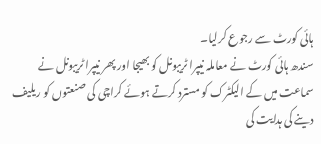ہائی کورٹ سے رجوع کرلیا۔
سندھ ہائی کورٹ نے معاملہ نیپرا ٹریبونل کو بھیجا اور پھر نیپرا ٹریبونل نے سماعت میں کے الیکٹرک کو مسترد کرتے ہوئے کراچی کی صنعتوں کو ریلیف دینے کی ہدایت کی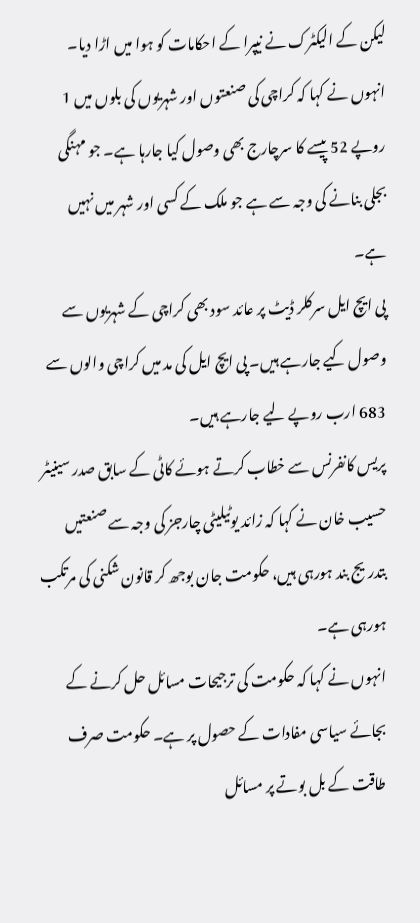لیکن کے الیکٹرک نے نیپرا کے احکامات کو ہوا میں اڑا دیا۔
انہوں نے کہا کہ کراچی کی صنعتوں اور شہریوں کی بلوں میں 1 روپے 52 پیسے کا سرچارج بھی وصول کیا جارہا ہے۔ جو مہنگی بجلی بنانے کی وجہ سے ہے جو ملک کے کسی اور شہر میں نہیں ہے۔
پی ایچ ایل سرکلر ڈیٹ پر عائد سود بھی کراچی کے شہریوں سے وصول کیے جارہے ہیں۔ پی ایچ ایل کی مد میں کراچی والوں سے 683 ارب روپے لیے جارہے ہیں۔
پریس کانفرنس سے خطاب کرتے ہوئے کاٹی کے سابق صدر سینیٹر حسیب خان نے کہا کہ زائد یوٹیلیٹی چارجز کی وجہ سے صنعتیں بتدریج بند ہورہی ہیں، حکومت جان بوجھ کر قانون شکنی کی مرتکب ہورہی ہے۔
انہوں نے کہا کہ حکومت کی ترجیحات مسائل حل کرنے کے بجائے سیاسی مفادات کے حصول پر ہے۔ حکومت صرف طاقت کے بل بوتے پر مسائل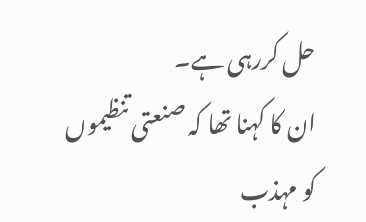حل کررہی ہے۔
ان کا کہنا تھا کہ صنعتی تنظیموں کو مہذب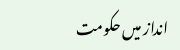انداز میں حکومت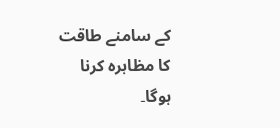کے سامنے طاقت کا مظاہرہ کرنا ہوگا۔